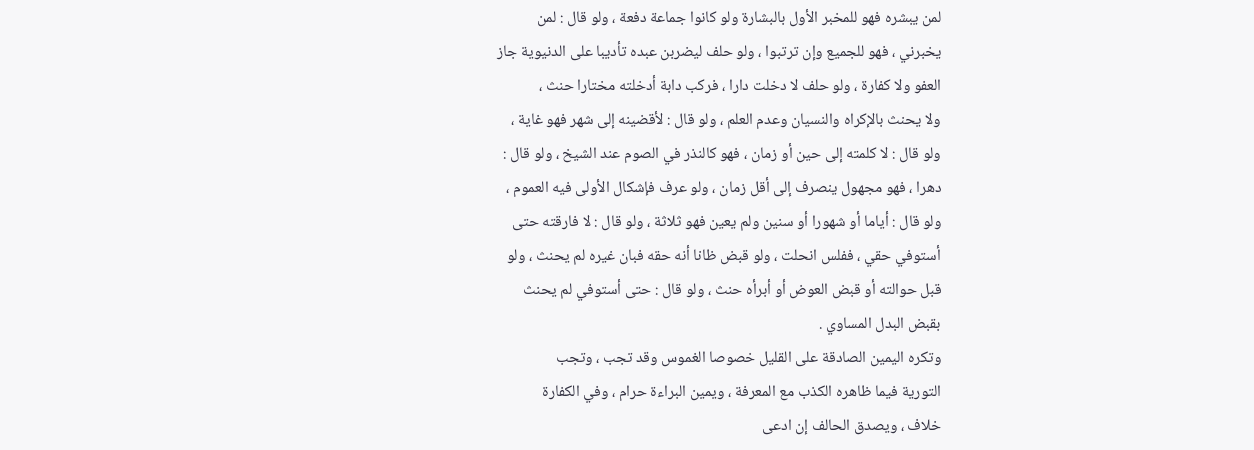لمن يبشره فهو للمخبر الأول بالبشارة ولو كانوا جماعة دفعة ، ولو قال : لمن
يخبرني ، فهو للجميع وإن ترتبوا ، ولو حلف ليضربن عبده تأديبا على الدنيوية جاز
العفو ولا كفارة ، ولو حلف لا دخلت دارا ، فركب دابة أدخلته مختارا حنث ،
ولا يحنث بالإكراه والنسيان وعدم العلم ، ولو قال : لأقضينه إلى شهر فهو غاية ،
ولو قال : لا كلمته إلى حين أو زمان ، فهو كالنذر في الصوم عند الشيخ ، ولو قال :
دهرا ، فهو مجهول ينصرف إلى أقل زمان ، ولو عرف فإشكال الأولى فيه العموم ،
ولو قال : أياما أو شهورا أو سنين ولم يعين فهو ثلاثة ، ولو قال : لا فارقته حتى
أستوفي حقي ، ففلس انحلت ، ولو قبض ظانا أنه حقه فبان غيره لم يحنث ، ولو
قبل حوالته أو قبض العوض أو أبرأه حنث ، ولو قال : حتى أستوفي لم يحنث
بقبض البدل المساوي .
وتكره اليمين الصادقة على القليل خصوصا الغموس وقد تجب ، وتجب
التورية فيما ظاهره الكذب مع المعرفة ، ويمين البراءة حرام ، وفي الكفارة
خلاف ، ويصدق الحالف إن ادعى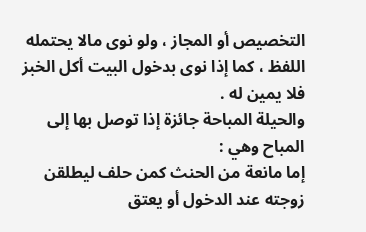التخصيص أو المجاز ، ولو نوى مالا يحتمله
اللفظ ، كما إذا نوى بدخول البيت أكل الخبز فلا يمين له .
والحيلة المباحة جائزة إذا توصل بها إلى المباح وهي :
إما مانعة من الحنث كمن حلف ليطلقن زوجته عند الدخول أو يعتق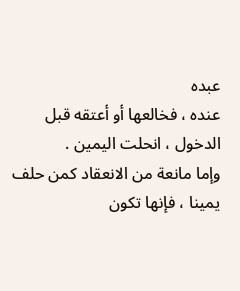عبده
عنده ، فخالعها أو أعتقه قبل الدخول ، انحلت اليمين .
وإما مانعة من الانعقاد كمن حلف يمينا ، فإنها تكون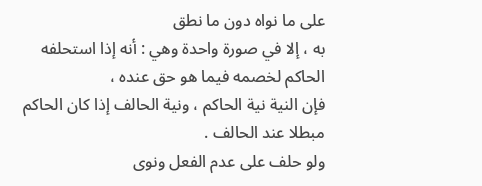على ما نواه دون ما نطق
به ، إلا في صورة واحدة وهي : أنه إذا استحلفه الحاكم لخصمه فيما هو حق عنده ،
فإن النية نية الحاكم ، ونية الحالف إذا كان الحاكم مبطلا عند الحالف .
ولو حلف على عدم الفعل ونوى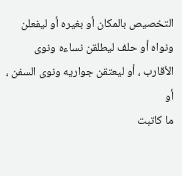التخصيص بالمكان أو بغيره أو ليفعلن
ونواه أو حلف ليطلقن نساءه ونوى الأقارب ، أو ليعتقن جواريه ونوى السفن ، أو
ما كاتبت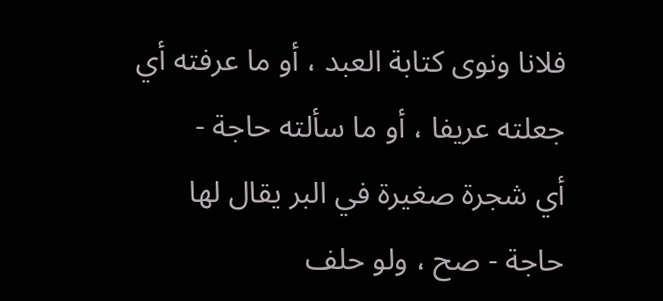فلانا ونوى كتابة العبد ، أو ما عرفته أي جعلته عريفا ، أو ما سألته حاجة -
أي شجرة صغيرة في البر يقال لها حاجة - صح ، ولو حلف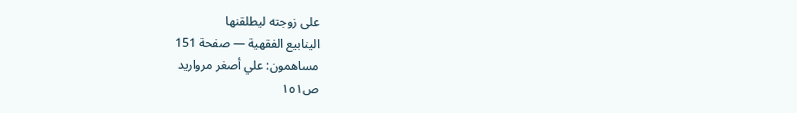على زوجته ليطلقنها
الينابيع الفقهية — صفحة 151
مساهمون: علي أصغر مرواريد
ص١٥١